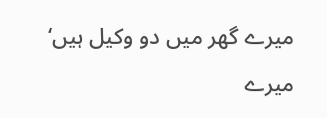میرے گھر میں دو وکیل ہیں‘ میرے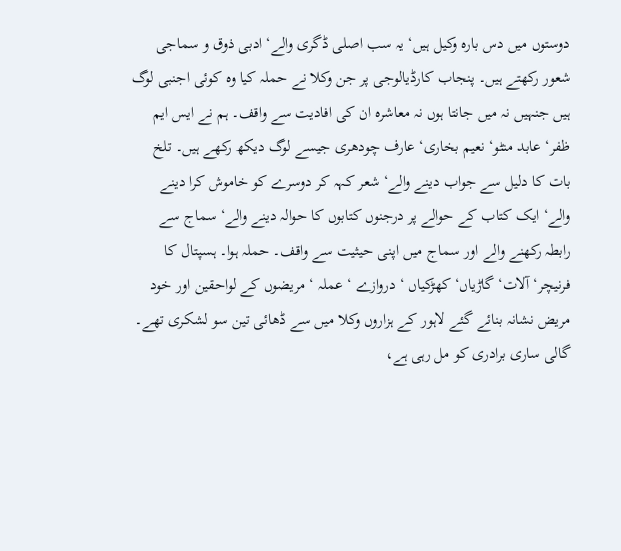دوستوں میں دس بارہ وکیل ہیں‘ یہ سب اصلی ڈگری والے‘ ادبی ذوق و سماجی شعور رکھتے ہیں۔ پنجاب کارڈیالوجی پر جن وکلا نے حملہ کیا وہ کوئی اجنبی لوگ ہیں جنہیں نہ میں جانتا ہوں نہ معاشرہ ان کی افادیت سے واقف۔ ہم نے ایس ایم ظفر‘ عابد منٹو‘ نعیم بخاری‘ عارف چودھری جیسے لوگ دیکھ رکھے ہیں۔ تلخ بات کا دلیل سے جواب دینے والے‘ شعر کہہ کر دوسرے کو خاموش کرا دینے والے‘ ایک کتاب کے حوالے پر درجنوں کتابوں کا حوالہ دینے والے‘ سماج سے رابطہ رکھنے والے اور سماج میں اپنی حیثیت سے واقف۔ حملہ ہوا۔ ہسپتال کا فرنیچر‘ آلات‘ گاڑیاں‘ کھڑکیاں ‘ دروازے ‘ عملہ ‘ مریضوں کے لواحقین اور خود مریض نشانہ بنائے گئے لاہور کے ہزاروں وکلا میں سے ڈھائی تین سو لشکری تھے۔ گالی ساری برادری کو مل رہی ہے،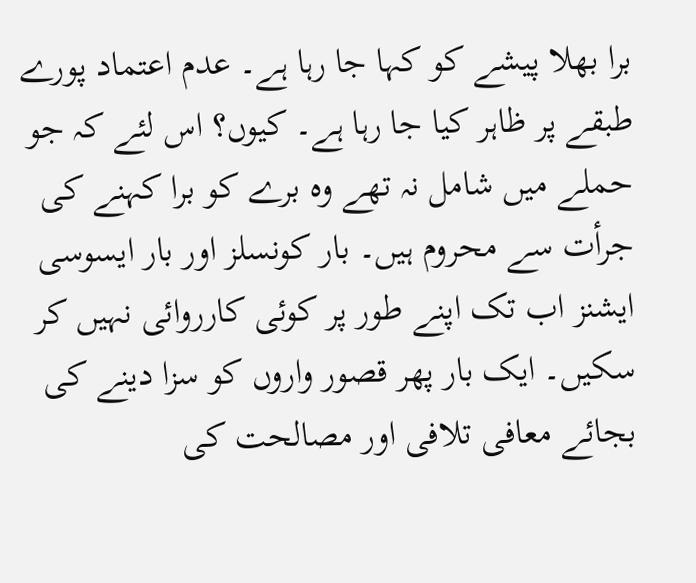برا بھلا پیشے کو کہا جا رہا ہے۔ عدم اعتماد پورے طبقے پر ظاہر کیا جا رہا ہے۔ کیوں؟ اس لئے کہ جو حملے میں شامل نہ تھے وہ برے کو برا کہنے کی جرأت سے محروم ہیں۔ بار کونسلز اور بار ایسوسی ایشنز اب تک اپنے طور پر کوئی کارروائی نہیں کر سکیں۔ ایک بار پھر قصور واروں کو سزا دینے کی بجائے معافی تلافی اور مصالحت کی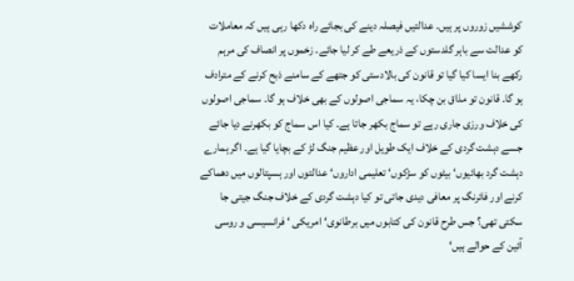کوششیں زوروں پر ہیں۔ عدالتیں فیصلہ دینے کی بجائے راہ دکھا رہی ہیں کہ معاملات کو عدالت سے باہر گلدستوں کے ذریعے طے کر لیا جائے۔ زخموں پر انصاف کی مرہم رکھے بنا ایسا کیا گیا تو قانون کی بالادستی کو جتھے کے سامنے ذبح کرنے کے مترادف ہو گا۔ قانون تو مذاق بن چکا، یہ سماجی اصولوں کے بھی خلاف ہو گا۔ سماجی اصولوں کی خلاف ورزی جاری رہے تو سماج بکھر جاتا ہے۔ کیا اس سماج کو بکھرنے دیا جائے جسے دہشت گردی کے خلاف ایک طویل اور عظیم جنگ لڑ کے بچایا گیا ہے۔ اگر ہمارے دہشت گرد بھائیوں‘ بیٹوں کو سڑکوں‘ تعلیمی اداروں‘ عدالتوں اور ہسپتالوں میں دھماکے کرنے اور فائرنگ پر معافی دیدی جاتی تو کیا دہشت گردی کے خلاف جنگ جیتی جا سکتی تھی؟ جس طرح قانون کی کتابوں میں برطانوی‘ امریکی ‘ فرانسیسی و روسی آئین کے حوالے ہیں‘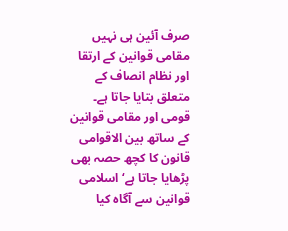صرف آئین ہی نہیں مقامی قوانین کے ارتقا اور نظام انصاف کے متعلق بتایا جاتا ہے۔ قومی اور مقامی قوانین کے ساتھ بین الاقوامی قانون کا کچھ حصہ بھی پڑھایا جاتا ہے‘ اسلامی قوانین سے آگاہ کیا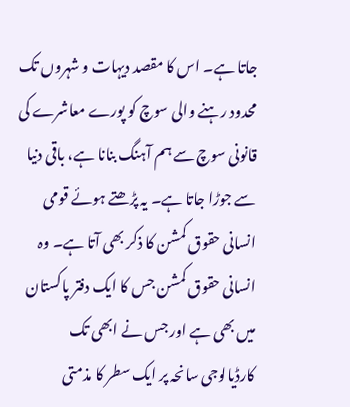جاتا ہے۔ اس کا مقصد دیہات و شہروں تک محدود رہنے والی سوچ کو پورے معاشرے کی قانونی سوچ سے ہم آہنگ بنانا ہے، باقی دنیا سے جوڑا جاتا ہے۔ یہ پڑھتے ہوئے قومی انسانی حقوق کمشن کا ذکر بھی آتا ہے۔ وہ انسانی حقوق کمشن جس کا ایک دفتر پاکستان میں بھی ہے اور جس نے ابھی تک کارڈیالوجی سانحہ پر ایک سطر کا مذمتی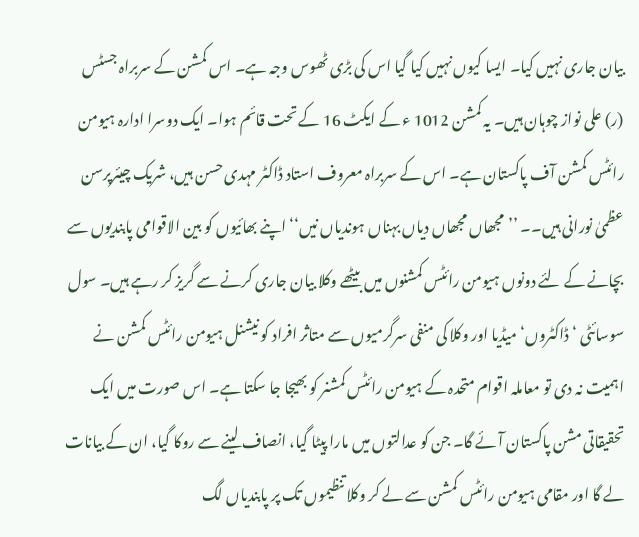بیان جاری نہیں کیا۔ ایسا کیوں نہیں کیا گیا اس کی بڑی ٹھوس وجہ ہے۔ اس کمشن کے سربراہ جسٹس (ر) علی نواز چوہان ہیں۔ یہ کمشن 1012 ء کے ایکٹ 16 کے تحت قائم ہوا۔ ایک دوسرا ادارہ ہیومن رائٹس کمشن آف پاکستان ہے۔ اس کے سربراہ معروف استاد ڈاکٹر مہدی حسن ہیں، شریک چیئرپرسن عظمیٰ نورانی ہیں۔۔ ’’مجھاں مجھاں دیاں بہناں ہوندیاں نیں‘‘ اپنے بھائیوں کو بین الاقوامی پابندیوں سے بچانے کے لئے دونوں ہیومن رائٹس کمشنوں میں بیٹھے وکلا بیان جاری کرنے سے گریز کر رہے ہیں۔ سول سوسائٹی ‘ ڈاکٹروں‘ میڈیا اور وکلا کی منفی سرگرمیوں سے متاثر افراد کو نیشنل ہیومن رائٹس کمشن نے اہمیت نہ دی تو معاملہ اقوام متحدہ کے ہیومن رائٹس کمشنر کو بھیجا جا سکتا ہے۔ اس صورت میں ایک تحقیقاتی مشن پاکستان آئے گا۔ جن کو عدالتوں میں مارا پیٹا گیا، انصاف لینے سے روکا گیا، ان کے بیانات لے گا اور مقامی ہیومن رائٹس کمشن سے لے کر وکلا تنظیموں تک پر پابندیاں لگ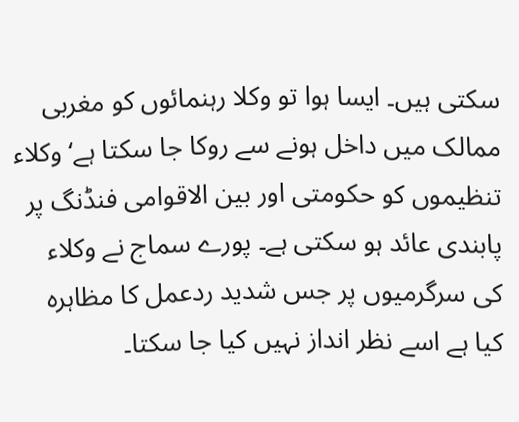سکتی ہیں۔ ایسا ہوا تو وکلا رہنمائوں کو مغربی ممالک میں داخل ہونے سے روکا جا سکتا ہے‘ وکلاء تنظیموں کو حکومتی اور بین الاقوامی فنڈنگ پر پابندی عائد ہو سکتی ہے۔ پورے سماج نے وکلاء کی سرگرمیوں پر جس شدید ردعمل کا مظاہرہ کیا ہے اسے نظر انداز نہیں کیا جا سکتا۔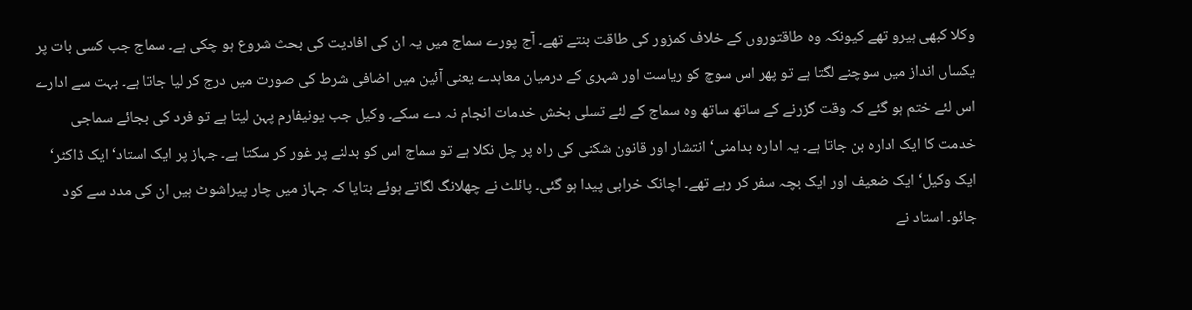وکلا کبھی ہیرو تھے کیونکہ وہ طاقتوروں کے خلاف کمزور کی طاقت بنتے تھے۔ آج پورے سماج میں یہ ان کی افادیت کی بحث شروع ہو چکی ہے۔ سماج جب کسی بات پر یکساں انداز میں سوچنے لگتا ہے تو پھر اس سوچ کو ریاست اور شہری کے درمیان معاہدے یعنی آئین میں اضافی شرط کی صورت میں درج کر لیا جاتا ہے۔ بہت سے ادارے اس لئے ختم ہو گئے کہ وقت گزرنے کے ساتھ ساتھ وہ سماج کے لئے تسلی بخش خدمات انجام نہ دے سکے۔ وکیل جب یونیفارم پہن لیتا ہے تو فرد کی بجائے سماجی خدمت کا ایک ادارہ بن جاتا ہے۔ یہ ادارہ بدامنی‘ انتشار اور قانون شکنی کی راہ پر چل نکلا ہے تو سماج اس کو بدلنے پر غور کر سکتا ہے۔ جہاز پر ایک استاد‘ ایک ڈاکٹر‘ ایک وکیل‘ ایک ضعیف اور ایک بچہ سفر کر رہے تھے۔ اچانک خرابی پیدا ہو گئی۔ پائلٹ نے چھلانگ لگاتے ہوئے بتایا کہ جہاز میں چار پیراشوٹ ہیں ان کی مدد سے کود جائو۔ استاد نے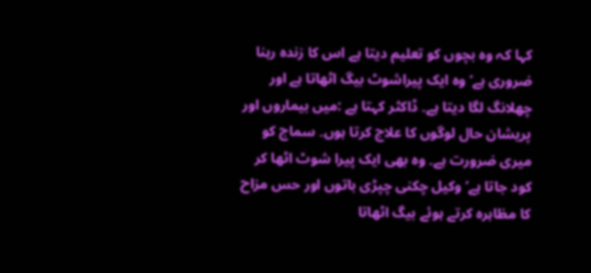کہا کہ وہ بچوں کو تعلیم دیتا ہے اس کا زندہ رہنا ضروری ہے‘ وہ ایک پیراشوٹ بیگ اٹھاتا ہے اور چھلانگ لگا دیتا ہے۔ ڈاکٹر کہتا ہے :میں بیماروں اور پریشان حال لوگوں کا علاج کرتا ہوں۔ سماج کو میری ضرورت ہے۔ وہ بھی ایک پیرا شوٹ اٹھا کر کود جاتا ہے‘ وکیل چکنی چپڑی باتوں اور حس مزاح کا مظاہرہ کرتے ہوئے بیگ اٹھاتا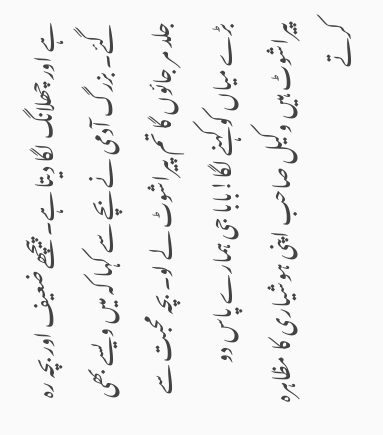ہے اور چھلانگ لگا دیتا ہے۔ پیچھے ضعیف اور بچہ رہ گئے۔ بزرگ آدمی نے بچے سے کہا کہ میں ویسے بھی جلد مر جائوں گا تم پیراشوٹ لے لو۔ بچہ محبت سے بڑے میاں کو کہنے لگا!بابا جی ہمارے پاس دو پیراشوٹ ہیں وکیل صاحب اپنی ہوشیاری کا مظاہرہ کرتے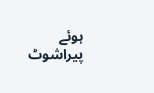ہوئے پیراشوٹ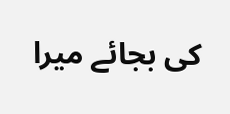کی بجائے میرا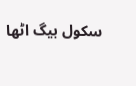سکول بیگ اٹھا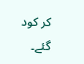کر کود گئے۔